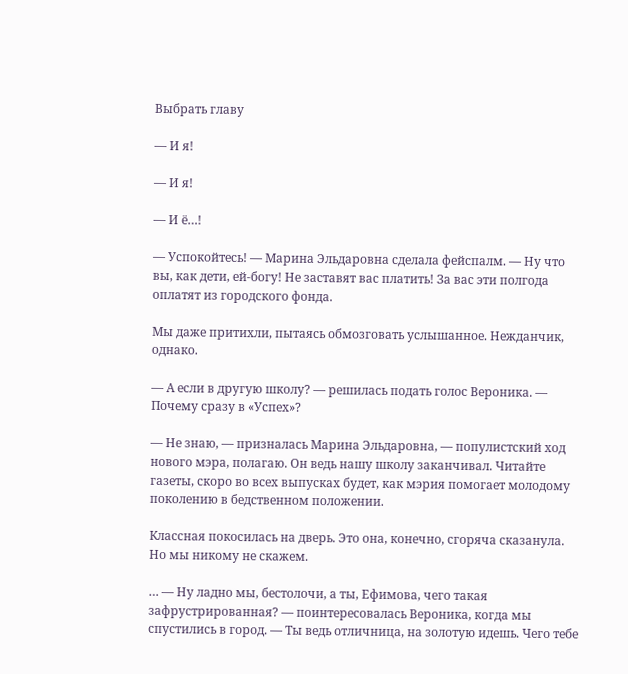Выбрать главу

— И я!

— И я!

— И ё…!

— Успокойтесь! — Марина Эльдаровна сделала фейспалм. — Ну что вы, как дети, ей-богу! Не заставят вас платить! За вас эти полгода оплатят из городского фонда.

Мы даже притихли, пытаясь обмозговать услышанное. Нежданчик, однако.

— А если в другую школу? — решилась подать голос Вероника. — Почему сразу в «Успех»?

— Не знаю, — призналась Марина Эльдаровна, — популистский ход нового мэра, полагаю. Он ведь нашу школу заканчивал. Читайте газеты, скоро во всех выпусках будет, как мэрия помогает молодому поколению в бедственном положении.

Классная покосилась на дверь. Это она, конечно, сгоряча сказанула. Но мы никому не скажем.

… — Ну ладно мы, бестолочи, а ты, Ефимова, чего такая зафрустрированная? — поинтересовалась Вероника, когда мы спустились в город. — Ты ведь отличница, на золотую идешь. Чего тебе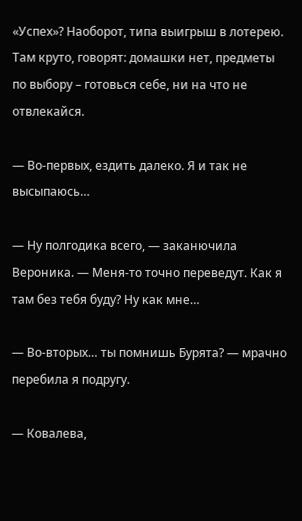«Успех»? Наоборот, типа выигрыш в лотерею. Там круто, говорят: домашки нет, предметы по выбору – готовься себе, ни на что не отвлекайся.

— Во-первых, ездить далеко. Я и так не высыпаюсь…

— Ну полгодика всего, — заканючила Вероника. — Меня-то точно переведут. Как я там без тебя буду? Ну как мне…

— Во-вторых… ты помнишь Бурята? — мрачно перебила я подругу.

— Ковалева,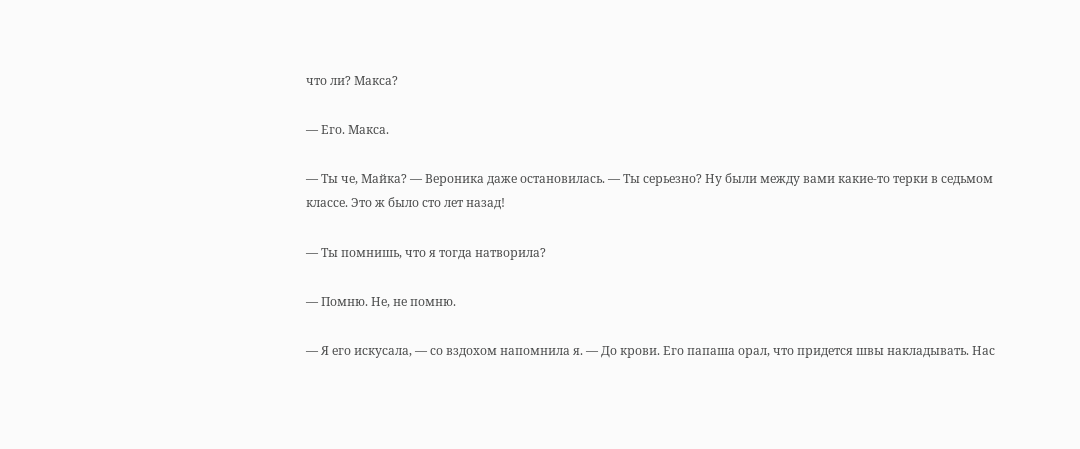что ли? Макса?

— Его. Макса.

— Ты че, Майка? — Вероника даже остановилась. — Ты серьезно? Ну были между вами какие-то терки в седьмом классе. Это ж было сто лет назад!

— Ты помнишь, что я тогда натворила?

— Помню. Не, не помню.

— Я его искусала, — со вздохом напомнила я. — До крови. Его папаша орал, что придется швы накладывать. Нас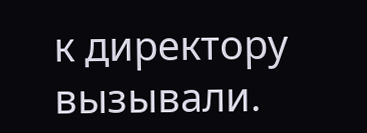к директору вызывали.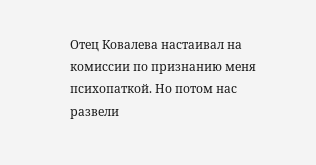Отец Ковалева настаивал на комиссии по признанию меня психопаткой. Но потом нас развели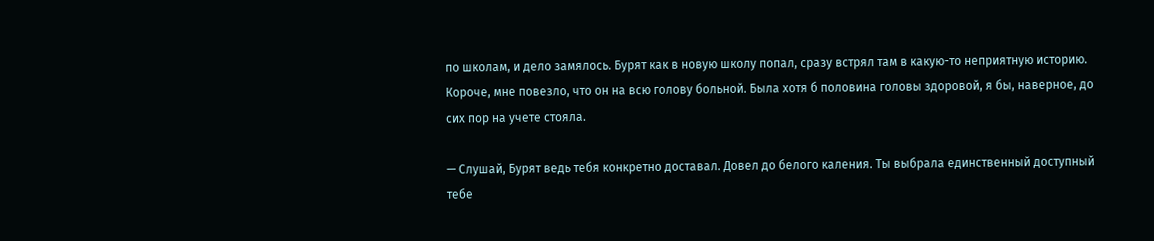по школам, и дело замялось. Бурят как в новую школу попал, сразу встрял там в какую-то неприятную историю. Короче, мне повезло, что он на всю голову больной. Была хотя б половина головы здоровой, я бы, наверное, до сих пор на учете стояла.

— Слушай, Бурят ведь тебя конкретно доставал. Довел до белого каления. Ты выбрала единственный доступный тебе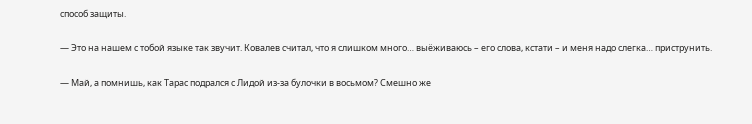способ защиты.

— Это на нашем с тобой языке так звучит. Ковалев считал, что я слишком много… выёживаюсь – его слова, кстати – и меня надо слегка… приструнить.

— Май, а помнишь, как Тарас подрался с Лидой из-за булочки в восьмом? Смешно же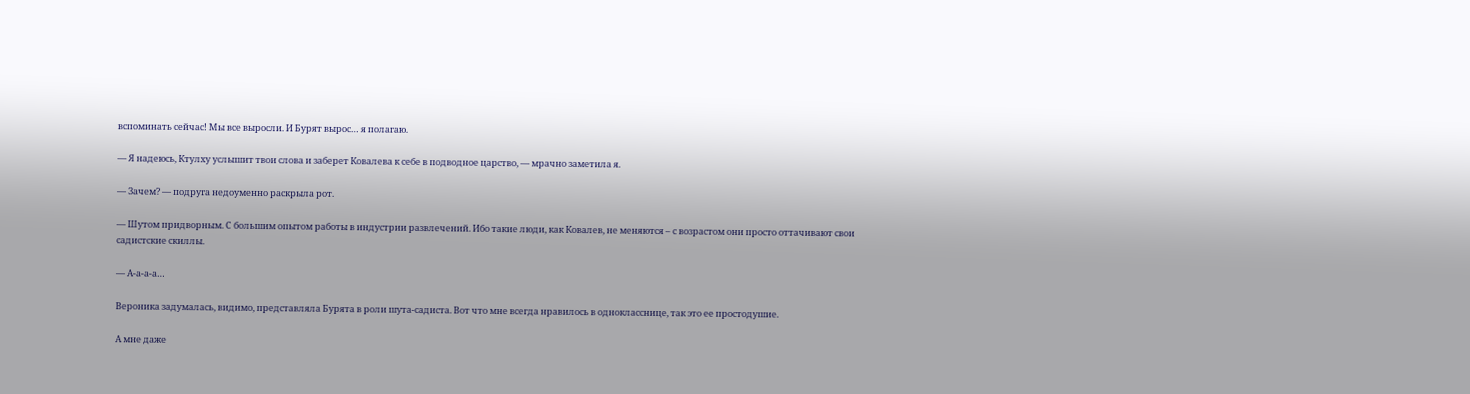вспоминать сейчас! Мы все выросли. И Бурят вырос… я полагаю.

— Я надеюсь, Ктулху услышит твои слова и заберет Ковалева к себе в подводное царство, — мрачно заметила я.

— Зачем? — подруга недоуменно раскрыла рот.

— Шутом придворным. С большим опытом работы в индустрии развлечений. Ибо такие люди, как Ковалев, не меняются – с возрастом они просто оттачивают свои садистские скиллы.

— А-а-а-а…

Вероника задумалась, видимо, представляла Бурята в роли шута-садиста. Вот что мне всегда нравилось в однокласснице, так это ее простодушие.

А мне даже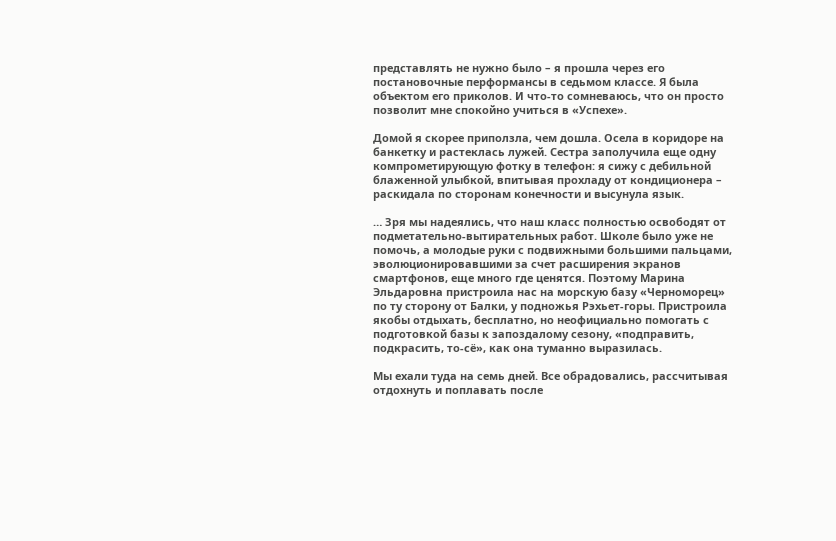представлять не нужно было – я прошла через его постановочные перформансы в седьмом классе. Я была объектом его приколов. И что-то сомневаюсь, что он просто позволит мне спокойно учиться в «Успехе».

Домой я скорее приползла, чем дошла. Осела в коридоре на банкетку и растеклась лужей. Сестра заполучила еще одну компрометирующую фотку в телефон: я сижу с дебильной блаженной улыбкой, впитывая прохладу от кондиционера – раскидала по сторонам конечности и высунула язык.

… Зря мы надеялись, что наш класс полностью освободят от подметательно-вытирательных работ. Школе было уже не помочь, а молодые руки с подвижными большими пальцами, эволюционировавшими за счет расширения экранов смартфонов, еще много где ценятся. Поэтому Марина Эльдаровна пристроила нас на морскую базу «Черноморец» по ту сторону от Балки, у подножья Рэхьет-горы. Пристроила якобы отдыхать, бесплатно, но неофициально помогать с подготовкой базы к запоздалому сезону, «подправить, подкрасить, то-сё», как она туманно выразилась.

Мы ехали туда на семь дней. Все обрадовались, рассчитывая отдохнуть и поплавать после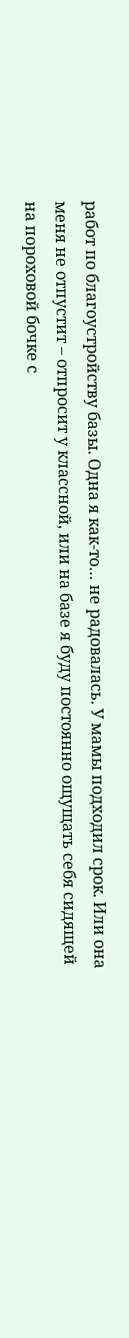работ по благоустройству базы. Одна я как-то… не радовалась. У мамы подходил срок. Или она меня не отпустит – отпросит у классной, или на базе я буду постоянно ощущать себя сидящей на пороховой бочке с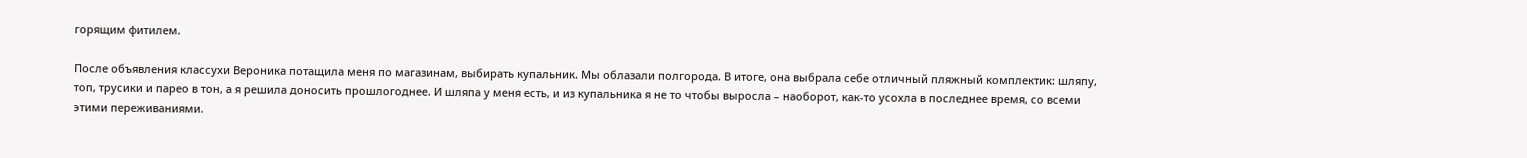горящим фитилем.

После объявления классухи Вероника потащила меня по магазинам, выбирать купальник. Мы облазали полгорода. В итоге, она выбрала себе отличный пляжный комплектик: шляпу, топ, трусики и парео в тон, а я решила доносить прошлогоднее. И шляпа у меня есть, и из купальника я не то чтобы выросла – наоборот, как-то усохла в последнее время, со всеми этими переживаниями.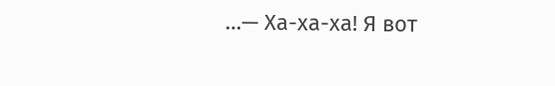…— Ха-ха-ха! Я вот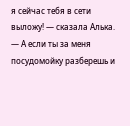я сейчас тебя в сети выложу! — сказала Алька. — А если ты за меня посудомойку разберешь и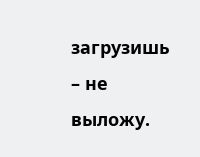загрузишь – не выложу.